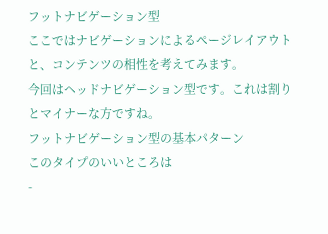フットナビゲーション型
ここではナビゲーションによるページレイアウトと、コンテンツの相性を考えてみます。
今回はヘッドナビゲーション型です。これは割りとマイナーな方ですね。
フットナビゲーション型の基本パターン
このタイプのいいところは
-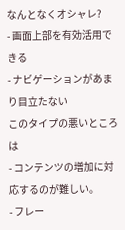なんとなくオシャレ?
- 画面上部を有効活用できる
- ナビゲーションがあまり目立たない
このタイプの悪いところは
- コンテンツの増加に対応するのが難しい。
- フレー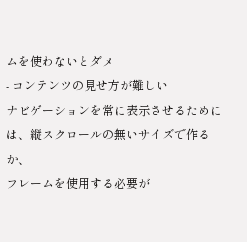ムを使わないとダメ
- コンテンツの見せ方が難しい
ナビゲーションを常に表示させるためには、縦スクロールの無いサイズで作るか、
フレームを使用する必要が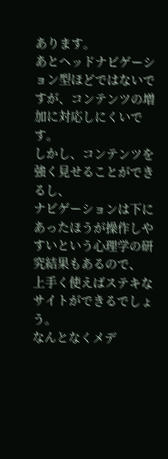あります。
あとヘッドナビゲーション型ほどではないですが、コンテンツの増加に対応しにくいです。
しかし、コンテンツを強く見せることができるし、
ナビゲーションは下にあったほうが操作しやすいという心理学の研究結果もあるので、
上手く使えばステキなサイトができるでしょう。
なんとなくメデ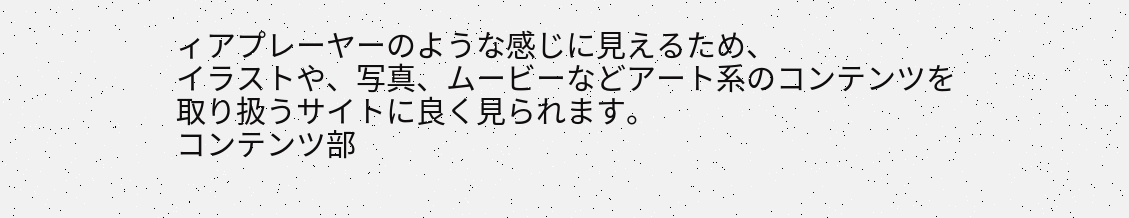ィアプレーヤーのような感じに見えるため、
イラストや、写真、ムービーなどアート系のコンテンツを
取り扱うサイトに良く見られます。
コンテンツ部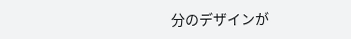分のデザインが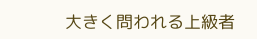大きく問われる上級者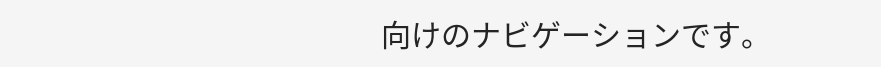向けのナビゲーションです。